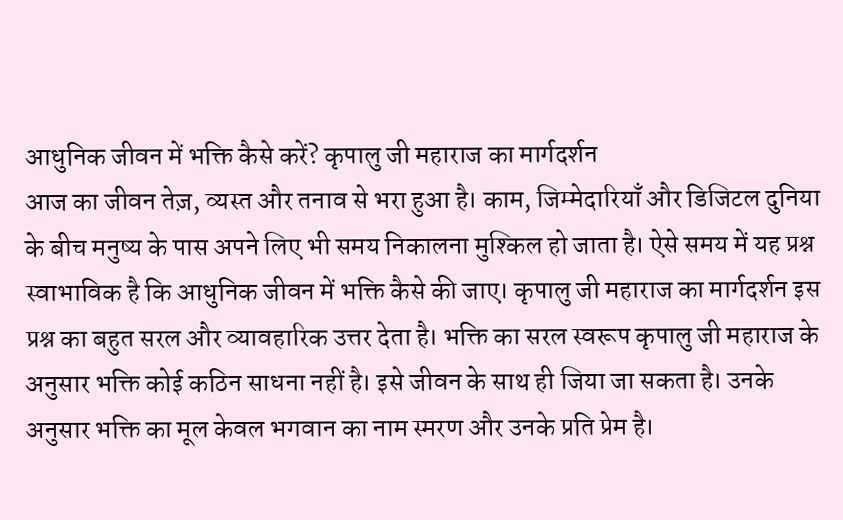आधुनिक जीवन में भक्ति कैसे करें? कृपालु जी महाराज का मार्गदर्शन
आज का जीवन तेज़, व्यस्त और तनाव से भरा हुआ है। काम, जिम्मेदारियाँ और डिजिटल दुनिया के बीच मनुष्य के पास अपने लिए भी समय निकालना मुश्किल हो जाता है। ऐसे समय में यह प्रश्न स्वाभाविक है कि आधुनिक जीवन में भक्ति कैसे की जाए। कृपालु जी महाराज का मार्गदर्शन इस प्रश्न का बहुत सरल और व्यावहारिक उत्तर देता है। भक्ति का सरल स्वरूप कृपालु जी महाराज के अनुसार भक्ति कोई कठिन साधना नहीं है। इसे जीवन के साथ ही जिया जा सकता है। उनके अनुसार भक्ति का मूल केवल भगवान का नाम स्मरण और उनके प्रति प्रेम है।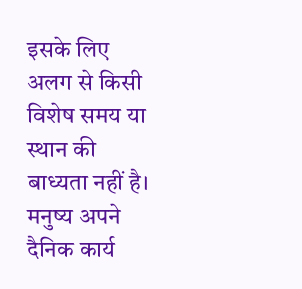इसके लिए अलग से किसी विशेष समय या स्थान की बाध्यता नहीं है। मनुष्य अपने दैनिक कार्य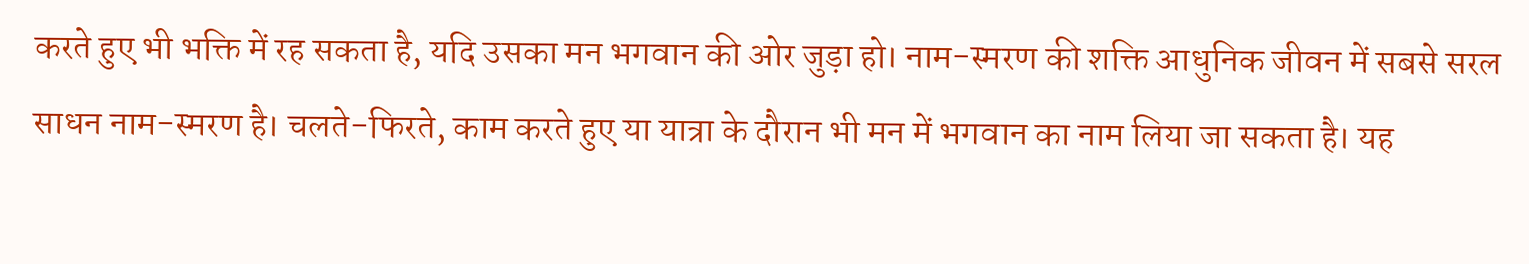करते हुए भी भक्ति में रह सकता है, यदि उसका मन भगवान की ओर जुड़ा हो। नाम-स्मरण की शक्ति आधुनिक जीवन में सबसे सरल साधन नाम-स्मरण है। चलते-फिरते, काम करते हुए या यात्रा के दौरान भी मन में भगवान का नाम लिया जा सकता है। यह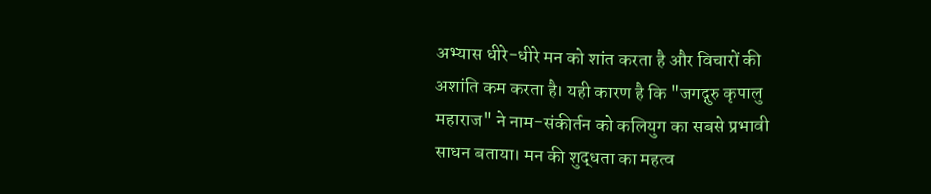अभ्यास धीरे-धीरे मन को शांत करता है और विचारों की अशांति कम करता है। यही कारण है कि "जगद्गुरु कृपालु महाराज" ने नाम-संकीर्तन को कलियुग का सबसे प्रभावी साधन बताया। मन की शुद्धता का महत्व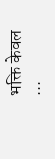भक्ति केवल ...